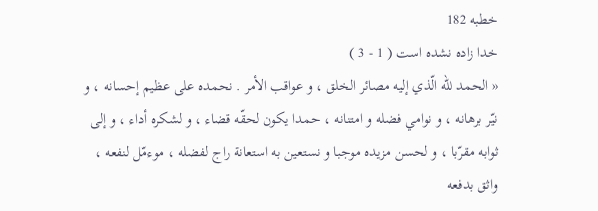خطبه 182
خدا زاده نشده است ( 1 - 3 )
« الحمد للّه الّذي إليه مصائر الخلق ، و عواقب الأمر . نحمده على عظيم إحسانه ، و نيّر برهانه ، و نوامي فضله و امتنانه ، حمدا يكون لحقّه قضاء ، و لشكره أداء ، و إلى ثوابه مقرّبا ، و لحسن مزيده موجبا و نستعين به استعانة راج لفضله ، موءمّل لنفعه ، واثق بدفعه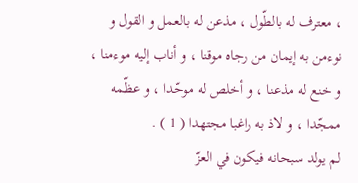، معترف له بالطّول ، مذعن له بالعمل و القول و نوءمن به إيمان من رجاه موقنا ، و أناب إليه موءمنا ، و خنع له مذعنا ، و أخلص له موحّدا ، و عظّمه ممجّدا ، و لاذ به راغبا مجتهدا ( 1 ) .
لم يولد سبحانه فيكون في العزّ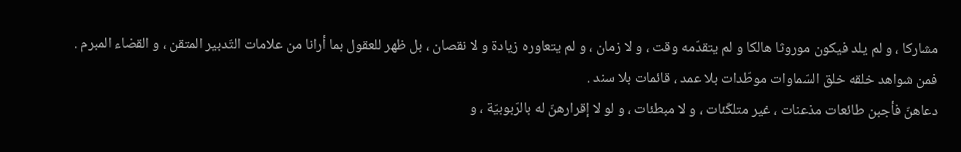مشاركا ، و لم يلد فيكون موروثا هالكا و لم يتقدّمه وقت ، و لا زمان ، و لم يتعاوره زيادة و لا نقصان ، بل ظهر للعقول بما أرانا من علامات التّدبير المتقن ، و القضاء المبرم .
فمن شواهد خلقه خلق السّماوات موطّدات بلا عمد ، قائمات بلا سند .
دعاهنّ فأجبن طائعات مذعنات ، غير متلكّئات ، و لا مبطئات ، و لو لا إقرارهنّ له بالرّبوبيّة ، و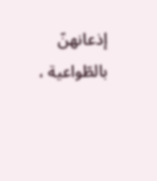إذعانهنّ بالطّواعية ،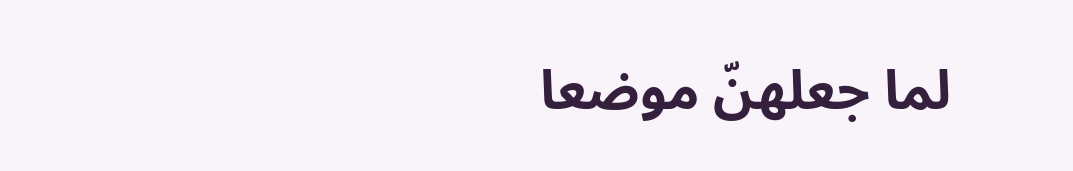لما جعلهنّ موضعا